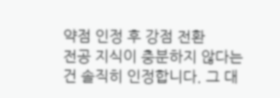약점 인정 후 강점 전환
전공 지식이 충분하지 않다는 건 솔직히 인정합니다. 그 대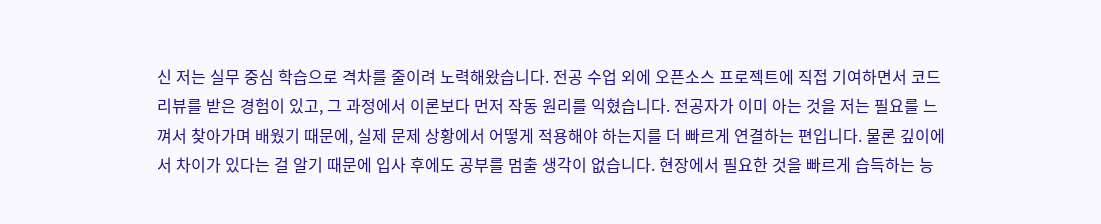신 저는 실무 중심 학습으로 격차를 줄이려 노력해왔습니다. 전공 수업 외에 오픈소스 프로젝트에 직접 기여하면서 코드 리뷰를 받은 경험이 있고, 그 과정에서 이론보다 먼저 작동 원리를 익혔습니다. 전공자가 이미 아는 것을 저는 필요를 느껴서 찾아가며 배웠기 때문에, 실제 문제 상황에서 어떻게 적용해야 하는지를 더 빠르게 연결하는 편입니다. 물론 깊이에서 차이가 있다는 걸 알기 때문에 입사 후에도 공부를 멈출 생각이 없습니다. 현장에서 필요한 것을 빠르게 습득하는 능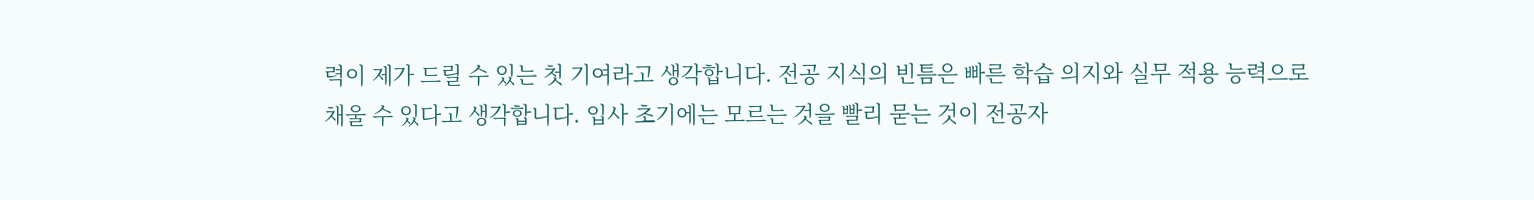력이 제가 드릴 수 있는 첫 기여라고 생각합니다. 전공 지식의 빈틈은 빠른 학습 의지와 실무 적용 능력으로 채울 수 있다고 생각합니다. 입사 초기에는 모르는 것을 빨리 묻는 것이 전공자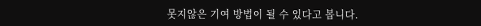못지않은 기여 방법이 될 수 있다고 봅니다.